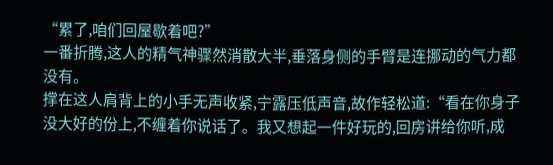“累了,咱们回屋歇着吧?”
一番折腾,这人的精气神骤然消散大半,垂落身侧的手臂是连挪动的气力都没有。
撑在这人肩背上的小手无声收紧,宁露压低声音,故作轻松道:“看在你身子没大好的份上,不缠着你说话了。我又想起一件好玩的,回房讲给你听,成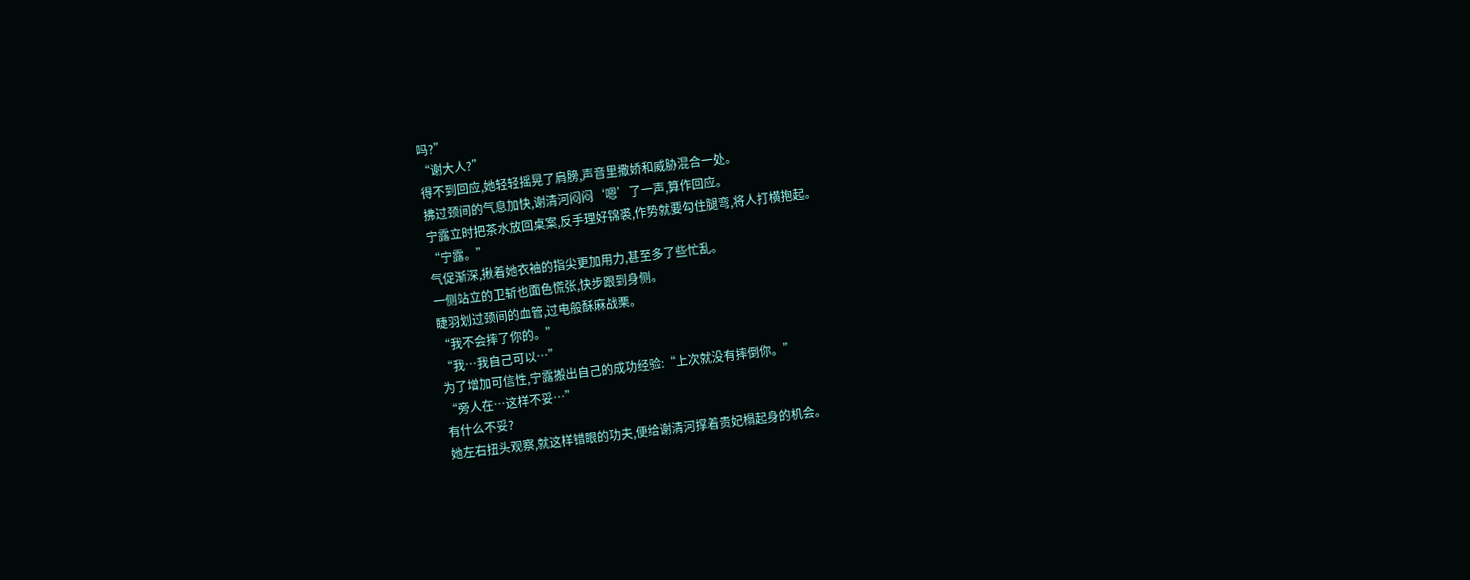吗?”
“谢大人?”
得不到回应,她轻轻摇晃了肩膀,声音里撒娇和威胁混合一处。
拂过颈间的气息加快,谢清河闷闷‘嗯’了一声,算作回应。
宁露立时把茶水放回桌案,反手理好锦裘,作势就要勾住腿弯,将人打横抱起。
“宁露。”
气促渐深,揪着她衣袖的指尖更加用力,甚至多了些忙乱。
一侧站立的卫斩也面色慌张,快步跟到身侧。
睫羽划过颈间的血管,过电般酥麻战栗。
“我不会摔了你的。”
“我…我自己可以…”
为了增加可信性,宁露搬出自己的成功经验:“上次就没有摔倒你。”
“旁人在…这样不妥…”
有什么不妥?
她左右扭头观察,就这样错眼的功夫,便给谢清河撑着贵妃榻起身的机会。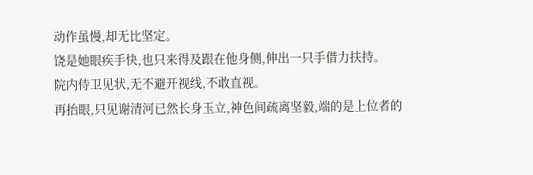动作虽慢,却无比坚定。
饶是她眼疾手快,也只来得及跟在他身侧,伸出一只手借力扶持。
院内侍卫见状,无不避开视线,不敢直视。
再抬眼,只见谢清河已然长身玉立,神色间疏离坚毅,端的是上位者的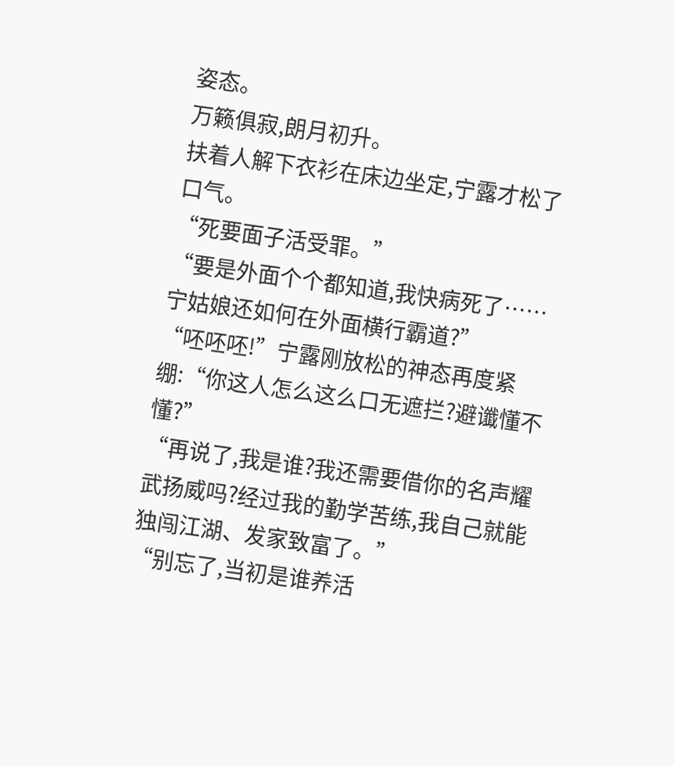姿态。
万籁俱寂,朗月初升。
扶着人解下衣衫在床边坐定,宁露才松了口气。
“死要面子活受罪。”
“要是外面个个都知道,我快病死了……宁姑娘还如何在外面横行霸道?”
“呸呸呸!”宁露刚放松的神态再度紧绷:“你这人怎么这么口无遮拦?避谶懂不懂?”
“再说了,我是谁?我还需要借你的名声耀武扬威吗?经过我的勤学苦练,我自己就能独闯江湖、发家致富了。”
“别忘了,当初是谁养活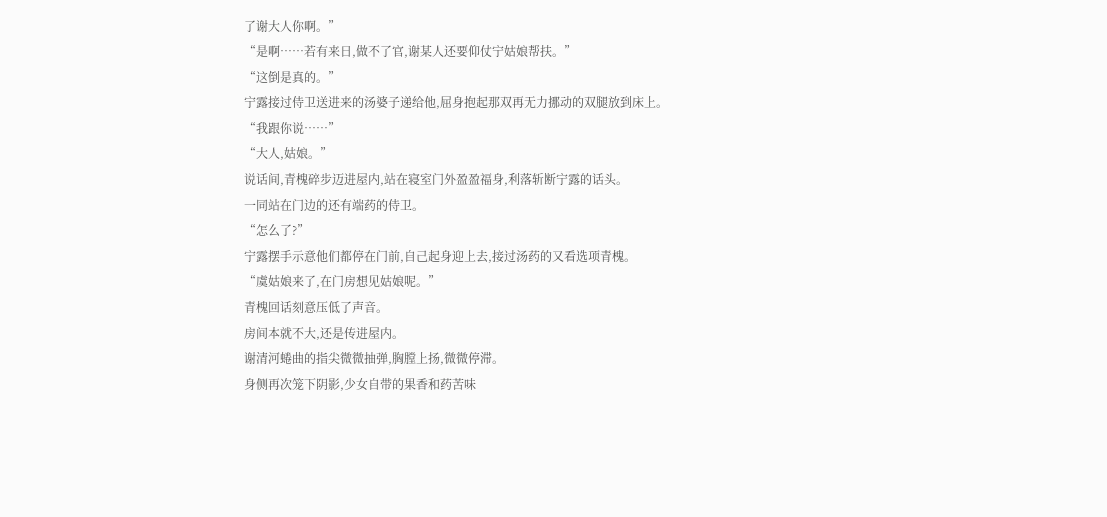了谢大人你啊。”
“是啊……若有来日,做不了官,谢某人还要仰仗宁姑娘帮扶。”
“这倒是真的。”
宁露接过侍卫送进来的汤婆子递给他,屈身抱起那双再无力挪动的双腿放到床上。
“我跟你说……”
“大人,姑娘。”
说话间,青槐碎步迈进屋内,站在寝室门外盈盈福身,利落斩断宁露的话头。
一同站在门边的还有端药的侍卫。
“怎么了?”
宁露摆手示意他们都停在门前,自己起身迎上去,接过汤药的又看选项青槐。
“虞姑娘来了,在门房想见姑娘呢。”
青槐回话刻意压低了声音。
房间本就不大,还是传进屋内。
谢清河蜷曲的指尖微微抽弹,胸膛上扬,微微停滞。
身侧再次笼下阴影,少女自带的果香和药苦味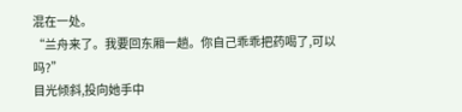混在一处。
“兰舟来了。我要回东厢一趟。你自己乖乖把药喝了,可以吗?”
目光倾斜,投向她手中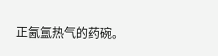正氤氲热气的药碗。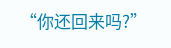“你还回来吗?”